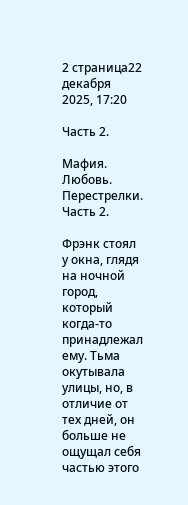2 страница22 декабря 2025, 17:20

Часть 2.

Мафия. Любовь. Перестрелки. Часть 2.

Фрэнк стоял у окна, глядя на ночной город, который когда-то принадлежал ему. Тьма окутывала улицы, но, в отличие от тех дней, он больше не ощущал себя частью этого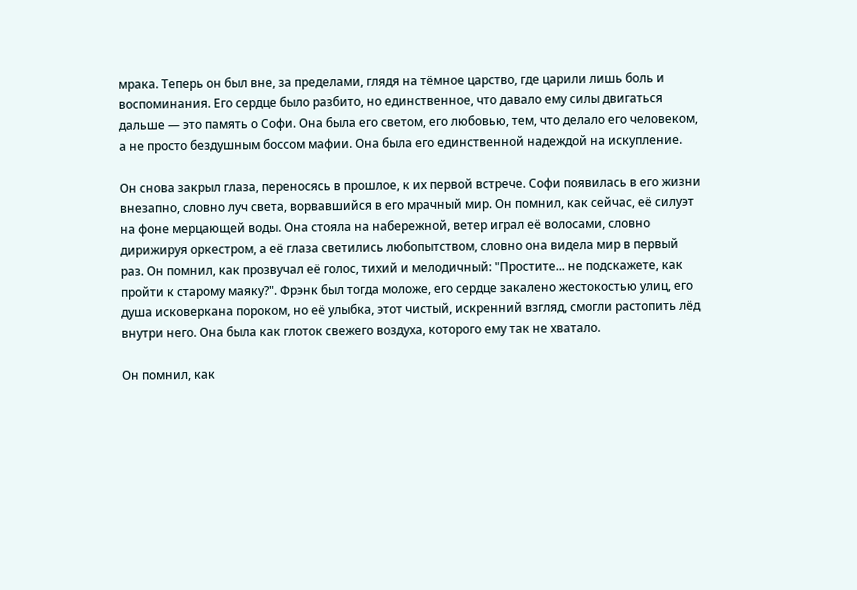мрака. Теперь он был вне, за пределами, глядя на тёмное царство, где царили лишь боль и воспоминания. Его сердце было разбито, но единственное, что давало ему силы двигаться дальше — это память о Софи. Она была его светом, его любовью, тем, что делало его человеком, а не просто бездушным боссом мафии. Она была его единственной надеждой на искупление.

Он снова закрыл глаза, переносясь в прошлое, к их первой встрече. Софи появилась в его жизни внезапно, словно луч света, ворвавшийся в его мрачный мир. Он помнил, как сейчас, её силуэт на фоне мерцающей воды. Она стояла на набережной, ветер играл её волосами, словно дирижируя оркестром, а её глаза светились любопытством, словно она видела мир в первый раз. Он помнил, как прозвучал её голос, тихий и мелодичный: "Простите... не подскажете, как пройти к старому маяку?". Фрэнк был тогда моложе, его сердце закалено жестокостью улиц, его душа исковеркана пороком, но её улыбка, этот чистый, искренний взгляд, смогли растопить лёд внутри него. Она была как глоток свежего воздуха, которого ему так не хватало.

Он помнил, как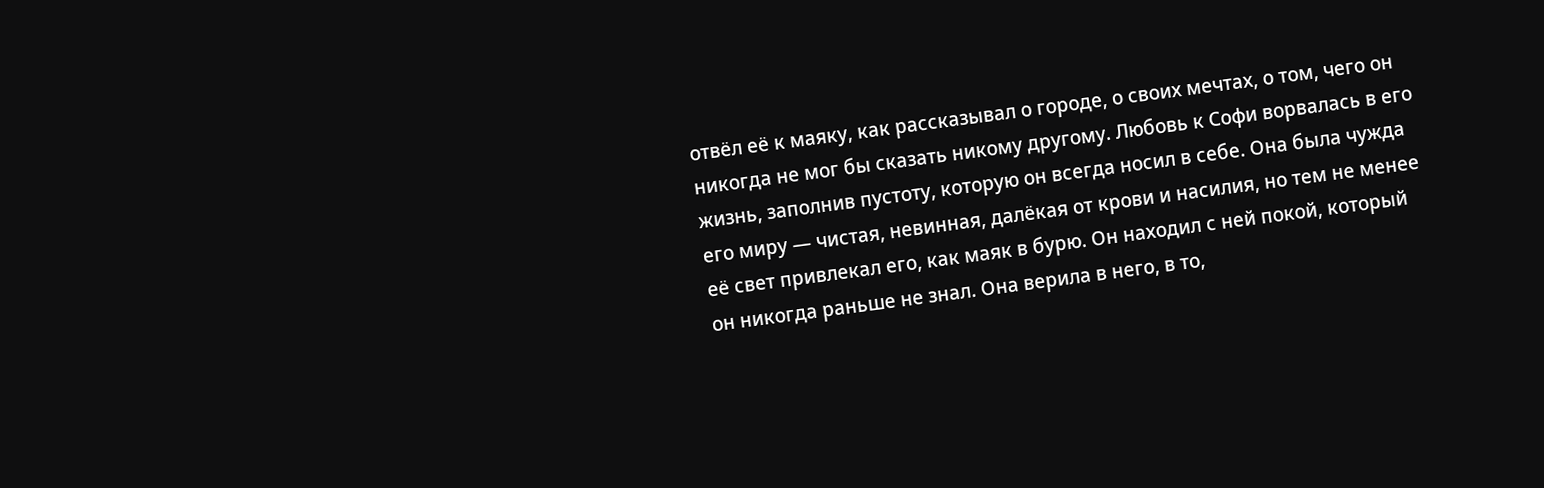отвёл её к маяку, как рассказывал о городе, о своих мечтах, о том, чего он никогда не мог бы сказать никому другому. Любовь к Софи ворвалась в его жизнь, заполнив пустоту, которую он всегда носил в себе. Она была чужда его миру — чистая, невинная, далёкая от крови и насилия, но тем не менее её свет привлекал его, как маяк в бурю. Он находил с ней покой, который он никогда раньше не знал. Она верила в него, в то,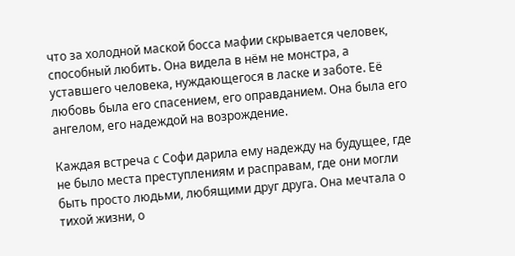что за холодной маской босса мафии скрывается человек, способный любить. Она видела в нём не монстра, а уставшего человека, нуждающегося в ласке и заботе. Её любовь была его спасением, его оправданием. Она была его ангелом, его надеждой на возрождение.

Каждая встреча с Софи дарила ему надежду на будущее, где не было места преступлениям и расправам, где они могли быть просто людьми, любящими друг друга. Она мечтала о тихой жизни, о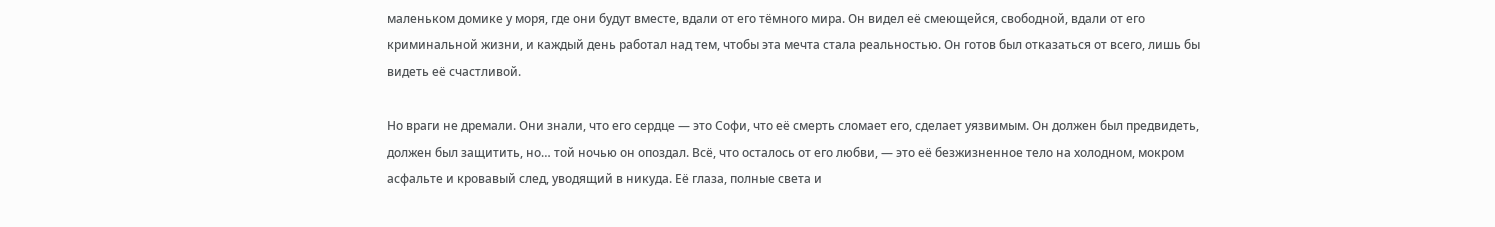маленьком домике у моря, где они будут вместе, вдали от его тёмного мира. Он видел её смеющейся, свободной, вдали от его криминальной жизни, и каждый день работал над тем, чтобы эта мечта стала реальностью. Он готов был отказаться от всего, лишь бы видеть её счастливой.

Но враги не дремали. Они знали, что его сердце — это Софи, что её смерть сломает его, сделает уязвимым. Он должен был предвидеть, должен был защитить, но… той ночью он опоздал. Всё, что осталось от его любви, — это её безжизненное тело на холодном, мокром асфальте и кровавый след, уводящий в никуда. Её глаза, полные света и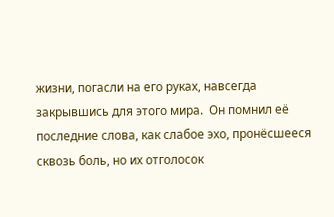жизни, погасли на его руках, навсегда закрывшись для этого мира.  Он помнил её последние слова, как слабое эхо, пронёсшееся сквозь боль, но их отголосок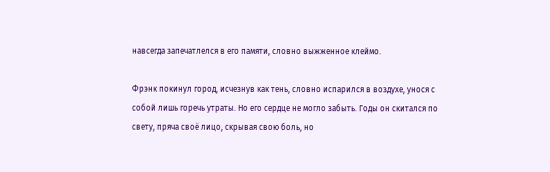навсегда запечатлелся в его памяти, словно выжженное клеймо.

Фрэнк покинул город, исчезнув как тень, словно испарился в воздухе, унося с собой лишь горечь утраты. Но его сердце не могло забыть. Годы он скитался по свету, пряча своё лицо, скрывая свою боль, но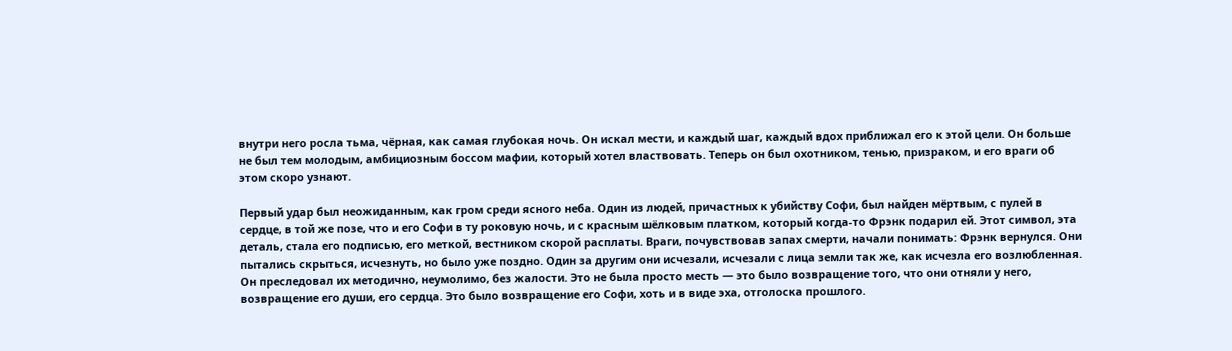внутри него росла тьма, чёрная, как самая глубокая ночь. Он искал мести, и каждый шаг, каждый вдох приближал его к этой цели. Он больше не был тем молодым, амбициозным боссом мафии, который хотел властвовать. Теперь он был охотником, тенью, призраком, и его враги об этом скоро узнают.

Первый удар был неожиданным, как гром среди ясного неба. Один из людей, причастных к убийству Софи, был найден мёртвым, с пулей в сердце, в той же позе, что и его Софи в ту роковую ночь, и с красным шёлковым платком, который когда-то Фрэнк подарил ей. Этот символ, эта деталь, стала его подписью, его меткой, вестником скорой расплаты. Враги, почувствовав запах смерти, начали понимать: Фрэнк вернулся. Они пытались скрыться, исчезнуть, но было уже поздно. Один за другим они исчезали, исчезали с лица земли так же, как исчезла его возлюбленная. Он преследовал их методично, неумолимо, без жалости. Это не была просто месть — это было возвращение того, что они отняли у него, возвращение его души, его сердца. Это было возвращение его Софи, хоть и в виде эха, отголоска прошлого.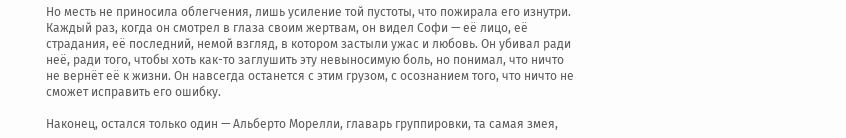Но месть не приносила облегчения, лишь усиление той пустоты, что пожирала его изнутри. Каждый раз, когда он смотрел в глаза своим жертвам, он видел Софи — её лицо, её страдания, её последний, немой взгляд, в котором застыли ужас и любовь. Он убивал ради неё, ради того, чтобы хоть как-то заглушить эту невыносимую боль, но понимал, что ничто не вернёт её к жизни. Он навсегда останется с этим грузом, с осознанием того, что ничто не сможет исправить его ошибку.

Наконец, остался только один — Альберто Морелли, главарь группировки, та самая змея,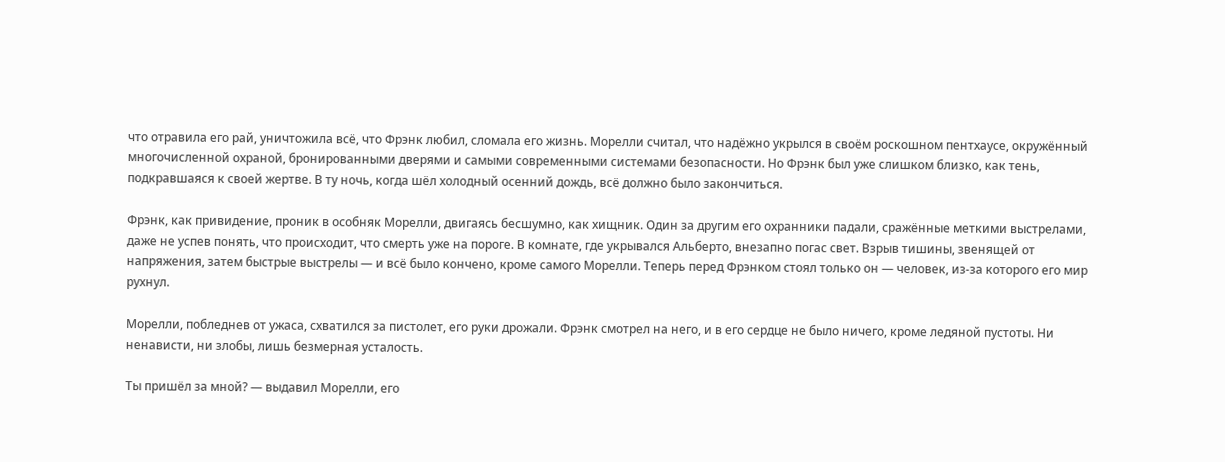что отравила его рай, уничтожила всё, что Фрэнк любил, сломала его жизнь. Морелли считал, что надёжно укрылся в своём роскошном пентхаусе, окружённый многочисленной охраной, бронированными дверями и самыми современными системами безопасности. Но Фрэнк был уже слишком близко, как тень, подкравшаяся к своей жертве. В ту ночь, когда шёл холодный осенний дождь, всё должно было закончиться.

Фрэнк, как привидение, проник в особняк Морелли, двигаясь бесшумно, как хищник. Один за другим его охранники падали, сражённые меткими выстрелами, даже не успев понять, что происходит, что смерть уже на пороге. В комнате, где укрывался Альберто, внезапно погас свет. Взрыв тишины, звенящей от напряжения, затем быстрые выстрелы — и всё было кончено, кроме самого Морелли. Теперь перед Фрэнком стоял только он — человек, из-за которого его мир рухнул.

Морелли, побледнев от ужаса, схватился за пистолет, его руки дрожали. Фрэнк смотрел на него, и в его сердце не было ничего, кроме ледяной пустоты. Ни ненависти, ни злобы, лишь безмерная усталость.

Ты пришёл за мной? — выдавил Морелли, его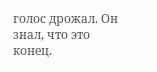голос дрожал. Он знал, что это конец.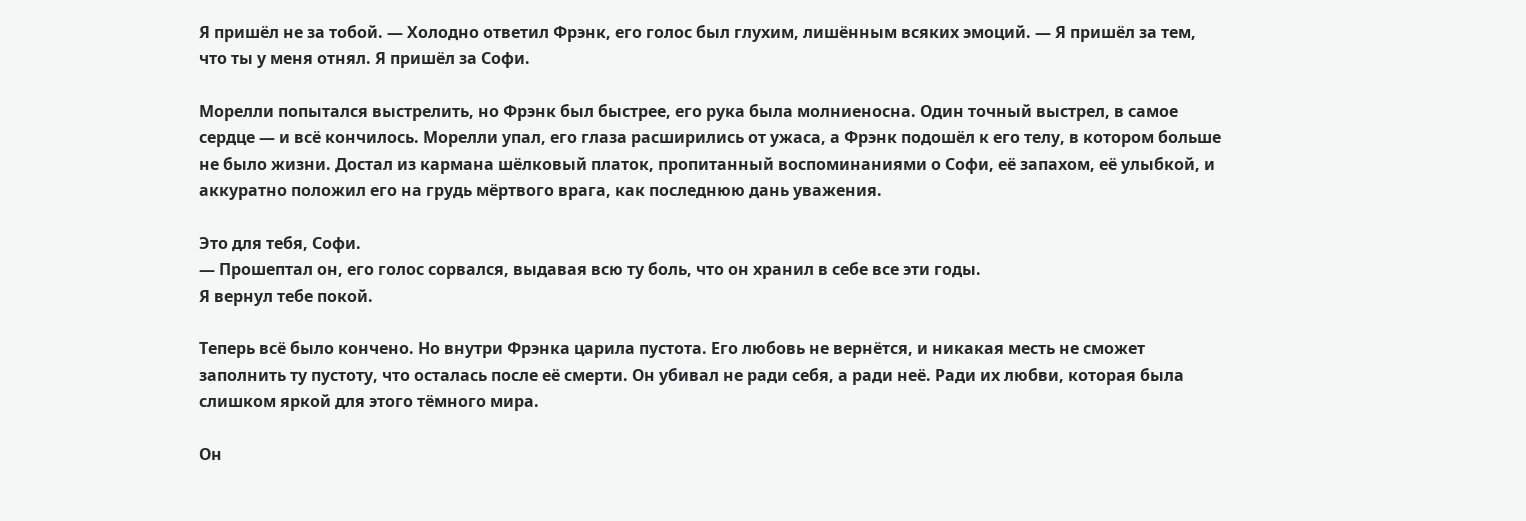Я пришёл не за тобой. — Холодно ответил Фрэнк, его голос был глухим, лишённым всяких эмоций. — Я пришёл за тем, что ты у меня отнял. Я пришёл за Софи.

Морелли попытался выстрелить, но Фрэнк был быстрее, его рука была молниеносна. Один точный выстрел, в самое сердце — и всё кончилось. Морелли упал, его глаза расширились от ужаса, а Фрэнк подошёл к его телу, в котором больше не было жизни. Достал из кармана шёлковый платок, пропитанный воспоминаниями о Софи, её запахом, её улыбкой, и аккуратно положил его на грудь мёртвого врага, как последнюю дань уважения.

Это для тебя, Софи.
— Прошептал он, его голос сорвался, выдавая всю ту боль, что он хранил в себе все эти годы.
Я вернул тебе покой.

Теперь всё было кончено. Но внутри Фрэнка царила пустота. Его любовь не вернётся, и никакая месть не сможет заполнить ту пустоту, что осталась после её смерти. Он убивал не ради себя, а ради неё. Ради их любви, которая была слишком яркой для этого тёмного мира.

Он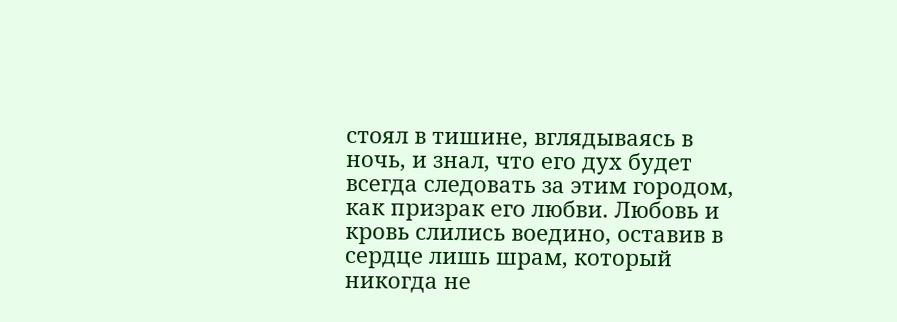стоял в тишине, вглядываясь в ночь, и знал, что его дух будет всегда следовать за этим городом, как призрак его любви. Любовь и кровь слились воедино, оставив в сердце лишь шрам, который никогда не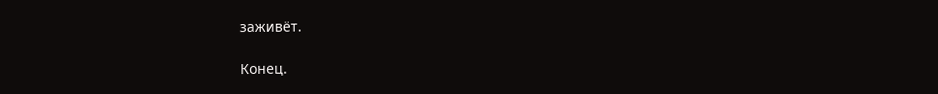заживёт.

Конец.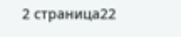2 страница22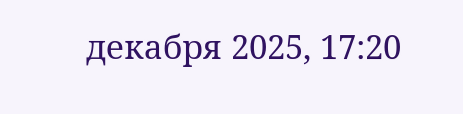декабря 2025, 17:20